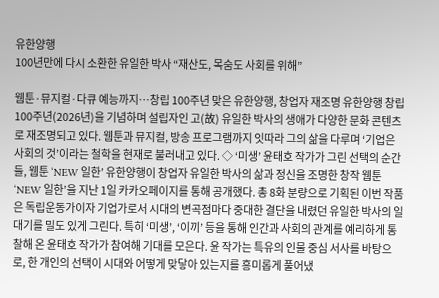유한양행
100년만에 다시 소환한 유일한 박사 “재산도, 목숨도 사회를 위해”

웹툰·뮤지컬·다큐 예능까지…창립 100주년 맞은 유한양행, 창업자 재조명 유한양행 창립 100주년(2026년)을 기념하며 설립자인 고(故) 유일한 박사의 생애가 다양한 문화 콘텐츠로 재조명되고 있다. 웹툰과 뮤지컬, 방송 프로그램까지 잇따라 그의 삶을 다루며 ‘기업은 사회의 것’이라는 철학을 현재로 불러내고 있다. ◇ ‘미생’ 윤태호 작가가 그린 선택의 순간들, 웹툰 ‘NEW 일한’ 유한양행이 창업자 유일한 박사의 삶과 정신을 조명한 창작 웹툰 ‘NEW 일한’을 지난 1일 카카오페이지를 통해 공개했다. 총 8화 분량으로 기획된 이번 작품은 독립운동가이자 기업가로서 시대의 변곡점마다 중대한 결단을 내렸던 유일한 박사의 일대기를 밀도 있게 그린다. 특히 ‘미생’, ‘이끼’ 등을 통해 인간과 사회의 관계를 예리하게 통찰해 온 윤태호 작가가 참여해 기대를 모은다. 윤 작가는 특유의 인물 중심 서사를 바탕으로, 한 개인의 선택이 시대와 어떻게 맞닿아 있는지를 흥미롭게 풀어냈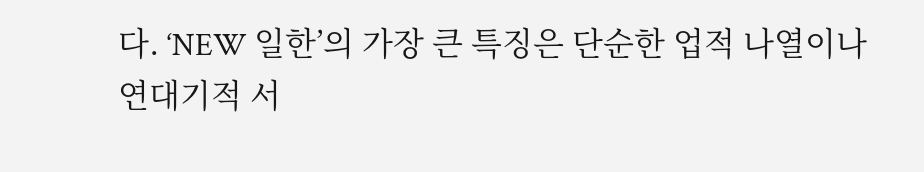다. ‘NEW 일한’의 가장 큰 특징은 단순한 업적 나열이나 연대기적 서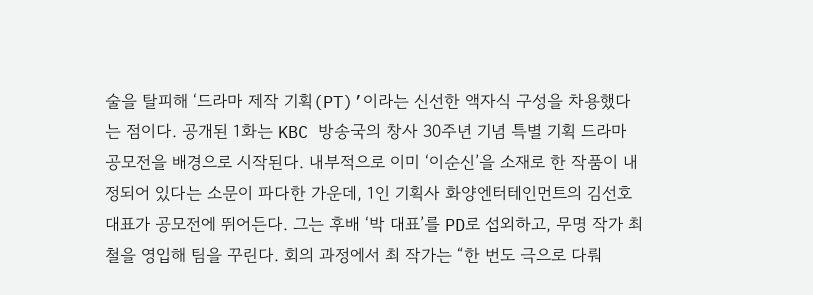술을 탈피해 ‘드라마 제작 기획(PT)’이라는 신선한 액자식 구성을 차용했다는 점이다. 공개된 1화는 KBC 방송국의 창사 30주년 기념 특별 기획 드라마 공모전을 배경으로 시작된다. 내부적으로 이미 ‘이순신’을 소재로 한 작품이 내정되어 있다는 소문이 파다한 가운데, 1인 기획사 화양엔터테인먼트의 김선호 대표가 공모전에 뛰어든다. 그는 후배 ‘박 대표’를 PD로 섭외하고, 무명 작가 최철을 영입해 팀을 꾸린다. 회의 과정에서 최 작가는 “한 번도 극으로 다뤄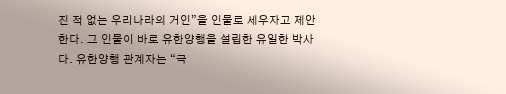진 적 없는 우리나라의 거인”을 인물로 세우자고 제안한다. 그 인물이 바로 유한양행을 설립한 유일한 박사다. 유한양행 관계자는 “극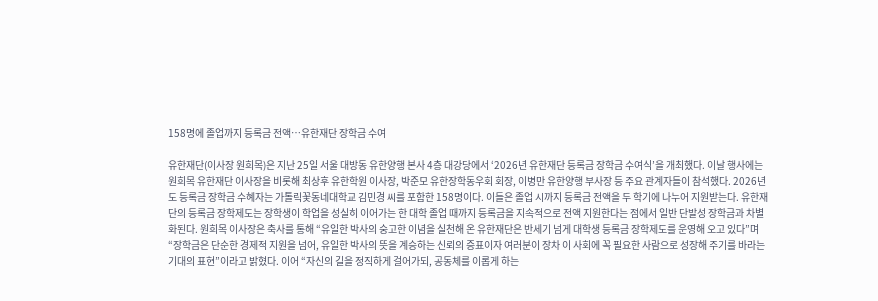158명에 졸업까지 등록금 전액…유한재단 장학금 수여

유한재단(이사장 원희목)은 지난 25일 서울 대방동 유한양행 본사 4층 대강당에서 ‘2026년 유한재단 등록금 장학금 수여식’을 개최했다. 이날 행사에는 원희목 유한재단 이사장을 비롯해 최상후 유한학원 이사장, 박준모 유한장학동우회 회장, 이병만 유한양행 부사장 등 주요 관계자들이 참석했다. 2026년도 등록금 장학금 수혜자는 가톨릭꽃동네대학교 김민경 씨를 포함한 158명이다. 이들은 졸업 시까지 등록금 전액을 두 학기에 나누어 지원받는다. 유한재단의 등록금 장학제도는 장학생이 학업을 성실히 이어가는 한 대학 졸업 때까지 등록금을 지속적으로 전액 지원한다는 점에서 일반 단발성 장학금과 차별화된다. 원희목 이사장은 축사를 통해 “유일한 박사의 숭고한 이념을 실천해 온 유한재단은 반세기 넘게 대학생 등록금 장학제도를 운영해 오고 있다”며 “장학금은 단순한 경제적 지원을 넘어, 유일한 박사의 뜻을 계승하는 신뢰의 증표이자 여러분이 장차 이 사회에 꼭 필요한 사람으로 성장해 주기를 바라는 기대의 표현”이라고 밝혔다. 이어 “자신의 길을 정직하게 걸어가되, 공동체를 이롭게 하는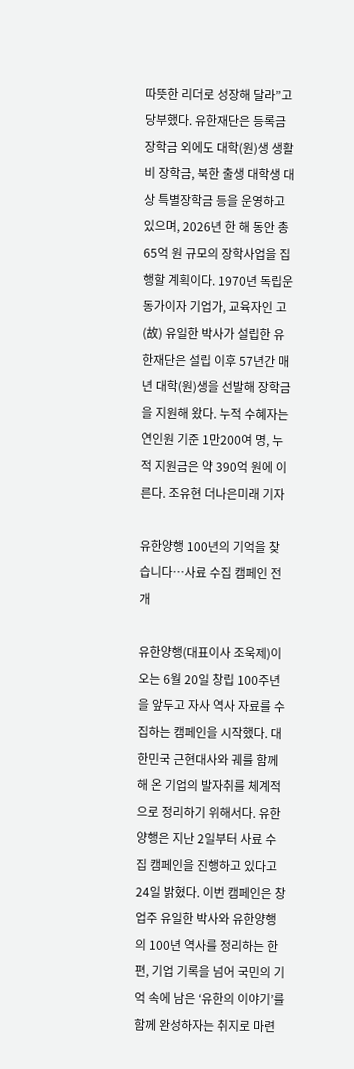따뜻한 리더로 성장해 달라”고 당부했다. 유한재단은 등록금 장학금 외에도 대학(원)생 생활비 장학금, 북한 출생 대학생 대상 특별장학금 등을 운영하고 있으며, 2026년 한 해 동안 총 65억 원 규모의 장학사업을 집행할 계획이다. 1970년 독립운동가이자 기업가, 교육자인 고(故) 유일한 박사가 설립한 유한재단은 설립 이후 57년간 매년 대학(원)생을 선발해 장학금을 지원해 왔다. 누적 수혜자는 연인원 기준 1만200여 명, 누적 지원금은 약 390억 원에 이른다. 조유현 더나은미래 기자

유한양행 100년의 기억을 찾습니다…사료 수집 캠페인 전개

유한양행(대표이사 조욱제)이 오는 6월 20일 창립 100주년을 앞두고 자사 역사 자료를 수집하는 캠페인을 시작했다. 대한민국 근현대사와 궤를 함께해 온 기업의 발자취를 체계적으로 정리하기 위해서다. 유한양행은 지난 2일부터 사료 수집 캠페인을 진행하고 있다고 24일 밝혔다. 이번 캠페인은 창업주 유일한 박사와 유한양행의 100년 역사를 정리하는 한편, 기업 기록을 넘어 국민의 기억 속에 남은 ‘유한의 이야기’를 함께 완성하자는 취지로 마련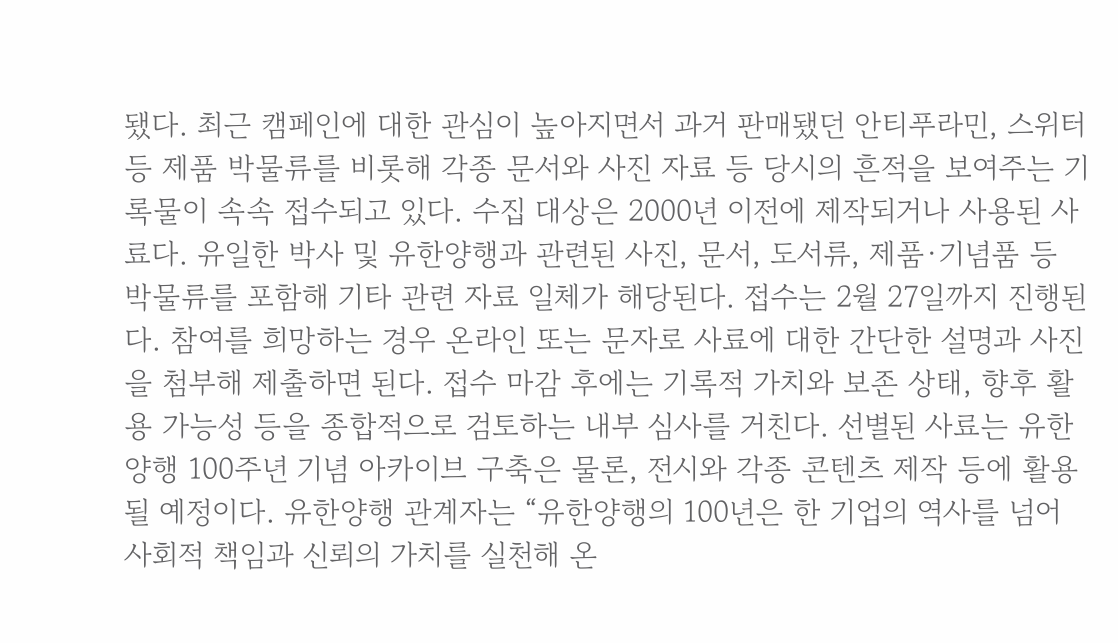됐다. 최근 캠페인에 대한 관심이 높아지면서 과거 판매됐던 안티푸라민, 스위터 등 제품 박물류를 비롯해 각종 문서와 사진 자료 등 당시의 흔적을 보여주는 기록물이 속속 접수되고 있다. 수집 대상은 2000년 이전에 제작되거나 사용된 사료다. 유일한 박사 및 유한양행과 관련된 사진, 문서, 도서류, 제품·기념품 등 박물류를 포함해 기타 관련 자료 일체가 해당된다. 접수는 2월 27일까지 진행된다. 참여를 희망하는 경우 온라인 또는 문자로 사료에 대한 간단한 설명과 사진을 첨부해 제출하면 된다. 접수 마감 후에는 기록적 가치와 보존 상태, 향후 활용 가능성 등을 종합적으로 검토하는 내부 심사를 거친다. 선별된 사료는 유한양행 100주년 기념 아카이브 구축은 물론, 전시와 각종 콘텐츠 제작 등에 활용될 예정이다. 유한양행 관계자는 “유한양행의 100년은 한 기업의 역사를 넘어 사회적 책임과 신뢰의 가치를 실천해 온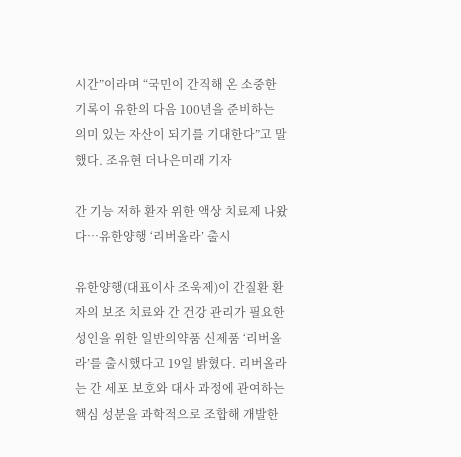시간”이라며 “국민이 간직해 온 소중한 기록이 유한의 다음 100년을 준비하는 의미 있는 자산이 되기를 기대한다”고 말했다. 조유현 더나은미래 기자

간 기능 저하 환자 위한 액상 치료제 나왔다…유한양행 ‘리버올라’ 출시

유한양행(대표이사 조욱제)이 간질환 환자의 보조 치료와 간 건강 관리가 필요한 성인을 위한 일반의약품 신제품 ‘리버올라’를 출시했다고 19일 밝혔다. 리버올라는 간 세포 보호와 대사 과정에 관여하는 핵심 성분을 과학적으로 조합해 개발한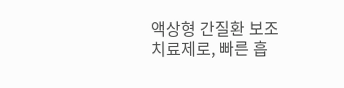액상형 간질환 보조 치료제로, 빠른 흡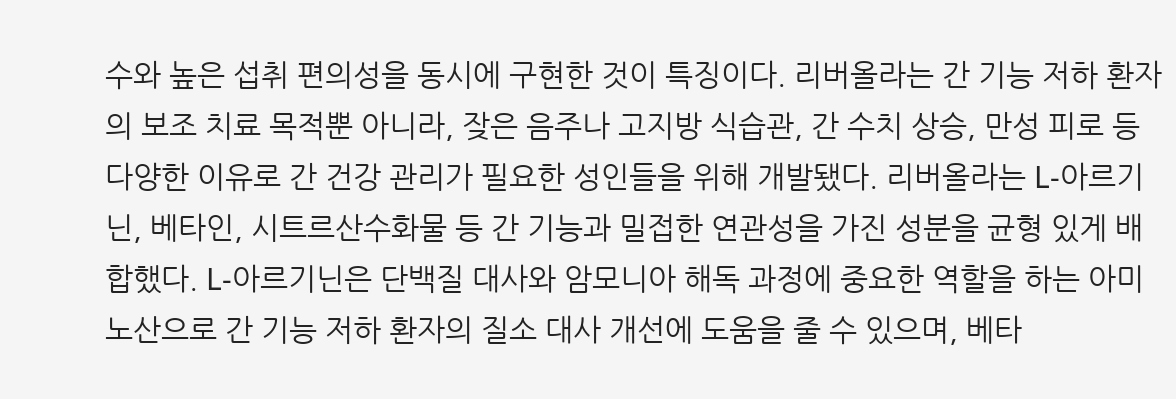수와 높은 섭취 편의성을 동시에 구현한 것이 특징이다. 리버올라는 간 기능 저하 환자의 보조 치료 목적뿐 아니라, 잦은 음주나 고지방 식습관, 간 수치 상승, 만성 피로 등 다양한 이유로 간 건강 관리가 필요한 성인들을 위해 개발됐다. 리버올라는 L-아르기닌, 베타인, 시트르산수화물 등 간 기능과 밀접한 연관성을 가진 성분을 균형 있게 배합했다. L-아르기닌은 단백질 대사와 암모니아 해독 과정에 중요한 역할을 하는 아미노산으로 간 기능 저하 환자의 질소 대사 개선에 도움을 줄 수 있으며, 베타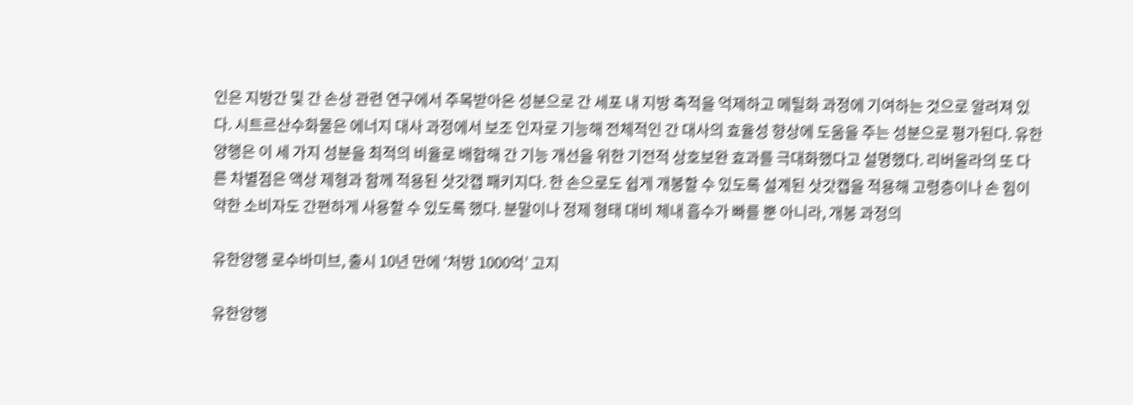인은 지방간 및 간 손상 관련 연구에서 주목받아온 성분으로 간 세포 내 지방 축적을 억제하고 메틸화 과정에 기여하는 것으로 알려져 있다. 시트르산수화물은 에너지 대사 과정에서 보조 인자로 기능해 전체적인 간 대사의 효율성 향상에 도움을 주는 성분으로 평가된다. 유한양행은 이 세 가지 성분을 최적의 비율로 배합해 간 기능 개선을 위한 기전적 상호보완 효과를 극대화했다고 설명했다. 리버올라의 또 다른 차별점은 액상 제형과 함께 적용된 삿갓캡 패키지다. 한 손으로도 쉽게 개봉할 수 있도록 설계된 삿갓캡을 적용해 고령층이나 손 힘이 약한 소비자도 간편하게 사용할 수 있도록 했다. 분말이나 정제 형태 대비 체내 흡수가 빠를 뿐 아니라, 개봉 과정의

유한양행 로수바미브, 출시 10년 만에 ‘처방 1000억’ 고지

유한양행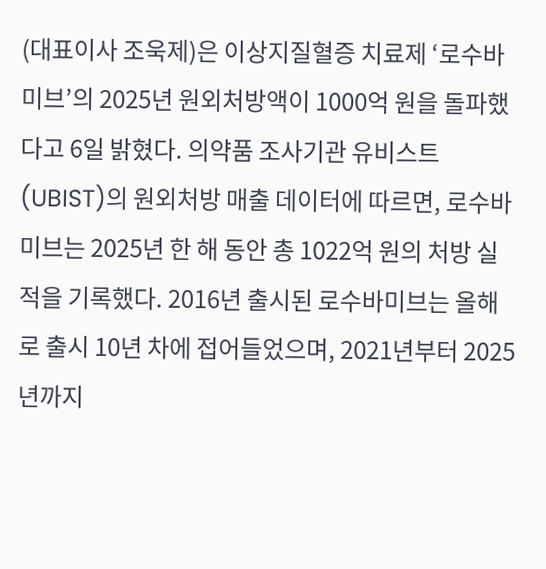(대표이사 조욱제)은 이상지질혈증 치료제 ‘로수바미브’의 2025년 원외처방액이 1000억 원을 돌파했다고 6일 밝혔다. 의약품 조사기관 유비스트(UBIST)의 원외처방 매출 데이터에 따르면, 로수바미브는 2025년 한 해 동안 총 1022억 원의 처방 실적을 기록했다. 2016년 출시된 로수바미브는 올해로 출시 10년 차에 접어들었으며, 2021년부터 2025년까지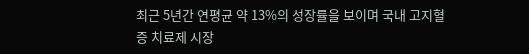최근 5년간 연평균 약 13%의 성장률을 보이며 국내 고지혈증 치료제 시장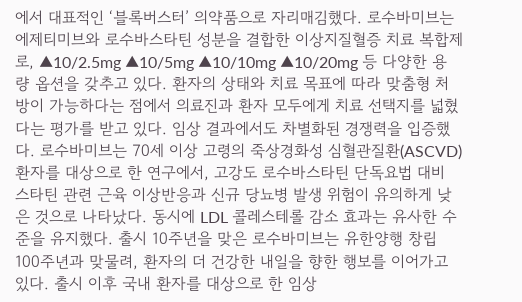에서 대표적인 ‘블록버스터’ 의약품으로 자리매김했다. 로수바미브는 에제티미브와 로수바스타틴 성분을 결합한 이상지질혈증 치료 복합제로, ▲10/2.5mg ▲10/5mg ▲10/10mg ▲10/20mg 등 다양한 용량 옵션을 갖추고 있다. 환자의 상태와 치료 목표에 따라 맞춤형 처방이 가능하다는 점에서 의료진과 환자 모두에게 치료 선택지를 넓혔다는 평가를 받고 있다. 임상 결과에서도 차별화된 경쟁력을 입증했다. 로수바미브는 70세 이상 고령의 죽상경화성 심혈관질환(ASCVD) 환자를 대상으로 한 연구에서, 고강도 로수바스타틴 단독요법 대비 스타틴 관련 근육 이상반응과 신규 당뇨병 발생 위험이 유의하게 낮은 것으로 나타났다. 동시에 LDL 콜레스테롤 감소 효과는 유사한 수준을 유지했다. 출시 10주년을 맞은 로수바미브는 유한양행 창립 100주년과 맞물려, 환자의 더 건강한 내일을 향한 행보를 이어가고 있다. 출시 이후 국내 환자를 대상으로 한 임상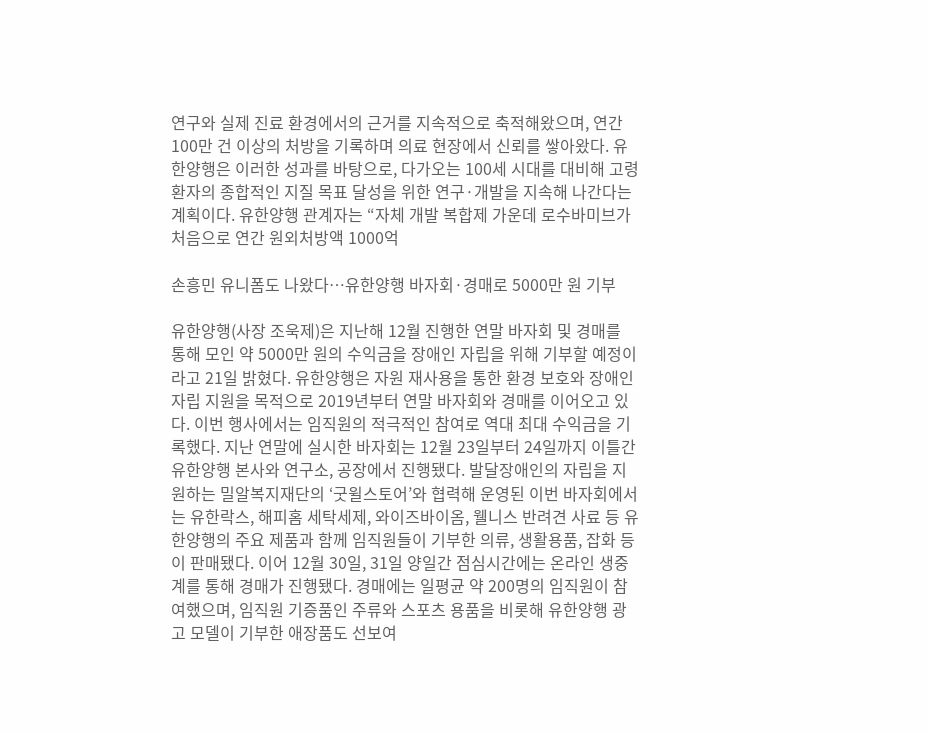연구와 실제 진료 환경에서의 근거를 지속적으로 축적해왔으며, 연간 100만 건 이상의 처방을 기록하며 의료 현장에서 신뢰를 쌓아왔다. 유한양행은 이러한 성과를 바탕으로, 다가오는 100세 시대를 대비해 고령 환자의 종합적인 지질 목표 달성을 위한 연구·개발을 지속해 나간다는 계획이다. 유한양행 관계자는 “자체 개발 복합제 가운데 로수바미브가 처음으로 연간 원외처방액 1000억

손흥민 유니폼도 나왔다…유한양행 바자회·경매로 5000만 원 기부

유한양행(사장 조욱제)은 지난해 12월 진행한 연말 바자회 및 경매를 통해 모인 약 5000만 원의 수익금을 장애인 자립을 위해 기부할 예정이라고 21일 밝혔다. 유한양행은 자원 재사용을 통한 환경 보호와 장애인 자립 지원을 목적으로 2019년부터 연말 바자회와 경매를 이어오고 있다. 이번 행사에서는 임직원의 적극적인 참여로 역대 최대 수익금을 기록했다. 지난 연말에 실시한 바자회는 12월 23일부터 24일까지 이틀간 유한양행 본사와 연구소, 공장에서 진행됐다. 발달장애인의 자립을 지원하는 밀알복지재단의 ‘굿윌스토어’와 협력해 운영된 이번 바자회에서는 유한락스, 해피홈 세탁세제, 와이즈바이옴, 웰니스 반려견 사료 등 유한양행의 주요 제품과 함께 임직원들이 기부한 의류, 생활용품, 잡화 등이 판매됐다. 이어 12월 30일, 31일 양일간 점심시간에는 온라인 생중계를 통해 경매가 진행됐다. 경매에는 일평균 약 200명의 임직원이 참여했으며, 임직원 기증품인 주류와 스포츠 용품을 비롯해 유한양행 광고 모델이 기부한 애장품도 선보여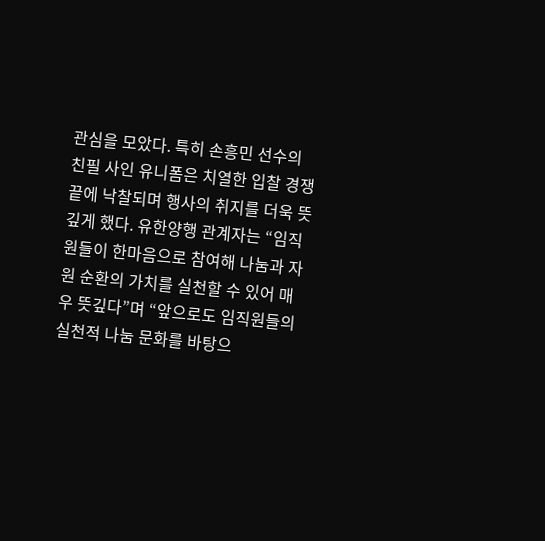관심을 모았다. 특히 손흥민 선수의 친필 사인 유니폼은 치열한 입찰 경쟁 끝에 낙찰되며 행사의 취지를 더욱 뜻깊게 했다. 유한양행 관계자는 “임직원들이 한마음으로 참여해 나눔과 자원 순환의 가치를 실천할 수 있어 매우 뜻깊다”며 “앞으로도 임직원들의 실천적 나눔 문화를 바탕으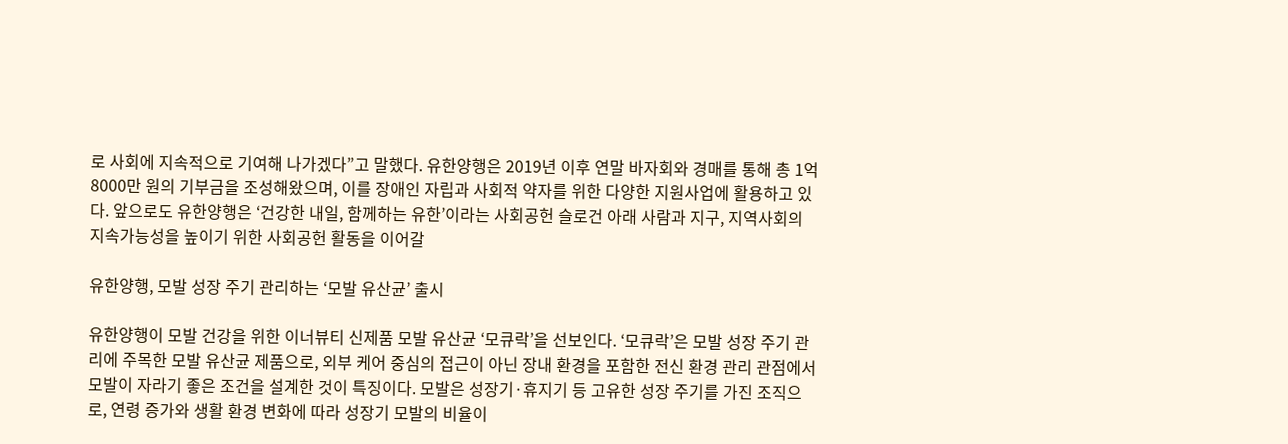로 사회에 지속적으로 기여해 나가겠다”고 말했다. 유한양행은 2019년 이후 연말 바자회와 경매를 통해 총 1억8000만 원의 기부금을 조성해왔으며, 이를 장애인 자립과 사회적 약자를 위한 다양한 지원사업에 활용하고 있다. 앞으로도 유한양행은 ‘건강한 내일, 함께하는 유한’이라는 사회공헌 슬로건 아래 사람과 지구, 지역사회의 지속가능성을 높이기 위한 사회공헌 활동을 이어갈

유한양행, 모발 성장 주기 관리하는 ‘모발 유산균’ 출시

유한양행이 모발 건강을 위한 이너뷰티 신제품 모발 유산균 ‘모큐락’을 선보인다. ‘모큐락’은 모발 성장 주기 관리에 주목한 모발 유산균 제품으로, 외부 케어 중심의 접근이 아닌 장내 환경을 포함한 전신 환경 관리 관점에서 모발이 자라기 좋은 조건을 설계한 것이 특징이다. 모발은 성장기·휴지기 등 고유한 성장 주기를 가진 조직으로, 연령 증가와 생활 환경 변화에 따라 성장기 모발의 비율이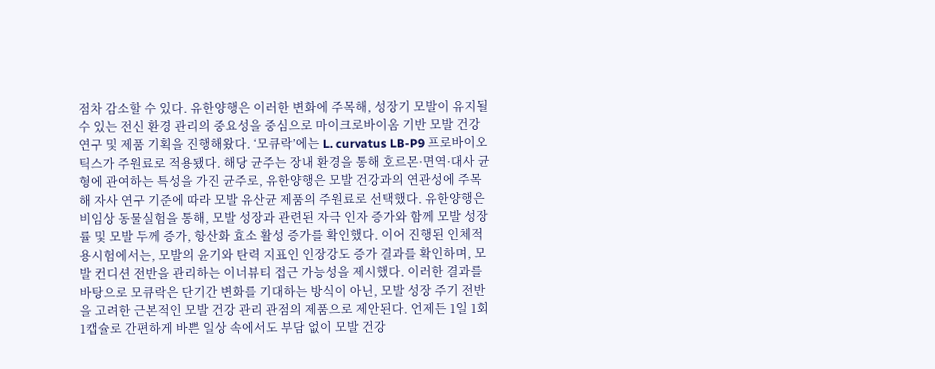점차 감소할 수 있다. 유한양행은 이러한 변화에 주목해, 성장기 모발이 유지될 수 있는 전신 환경 관리의 중요성을 중심으로 마이크로바이옴 기반 모발 건강 연구 및 제품 기획을 진행해왔다. ‘모큐락’에는 L. curvatus LB-P9 프로바이오틱스가 주원료로 적용됐다. 해당 균주는 장내 환경을 통해 호르몬·면역·대사 균형에 관여하는 특성을 가진 균주로, 유한양행은 모발 건강과의 연관성에 주목해 자사 연구 기준에 따라 모발 유산균 제품의 주원료로 선택했다. 유한양행은 비임상 동물실험을 통해, 모발 성장과 관련된 자극 인자 증가와 함께 모발 성장률 및 모발 두께 증가, 항산화 효소 활성 증가를 확인했다. 이어 진행된 인체적용시험에서는, 모발의 윤기와 탄력 지표인 인장강도 증가 결과를 확인하며, 모발 컨디션 전반을 관리하는 이너뷰티 접근 가능성을 제시했다. 이러한 결과를 바탕으로 모큐락은 단기간 변화를 기대하는 방식이 아닌, 모발 성장 주기 전반을 고려한 근본적인 모발 건강 관리 관점의 제품으로 제안된다. 언제든 1일 1회 1캡슐로 간편하게 바쁜 일상 속에서도 부담 없이 모발 건강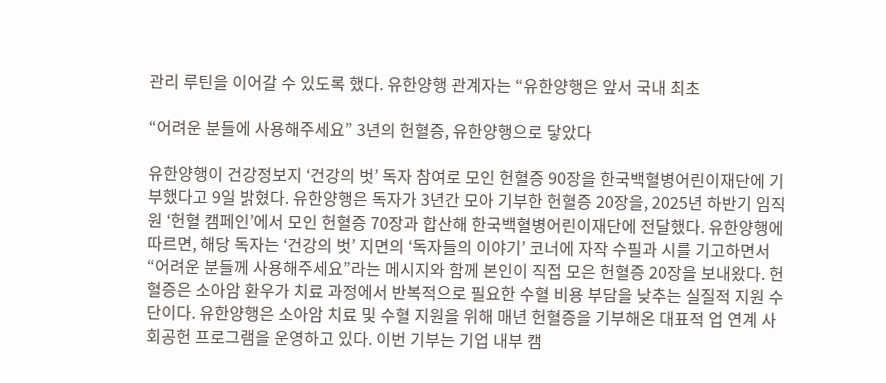관리 루틴을 이어갈 수 있도록 했다. 유한양행 관계자는 “유한양행은 앞서 국내 최초

“어려운 분들에 사용해주세요” 3년의 헌혈증, 유한양행으로 닿았다

유한양행이 건강정보지 ‘건강의 벗’ 독자 참여로 모인 헌혈증 90장을 한국백혈병어린이재단에 기부했다고 9일 밝혔다. 유한양행은 독자가 3년간 모아 기부한 헌혈증 20장을, 2025년 하반기 임직원 ‘헌혈 캠페인’에서 모인 헌혈증 70장과 합산해 한국백혈병어린이재단에 전달했다. 유한양행에 따르면, 해당 독자는 ‘건강의 벗’ 지면의 ‘독자들의 이야기’ 코너에 자작 수필과 시를 기고하면서 “어려운 분들께 사용해주세요”라는 메시지와 함께 본인이 직접 모은 헌혈증 20장을 보내왔다. 헌혈증은 소아암 환우가 치료 과정에서 반복적으로 필요한 수혈 비용 부담을 낮추는 실질적 지원 수단이다. 유한양행은 소아암 치료 및 수혈 지원을 위해 매년 헌혈증을 기부해온 대표적 업 연계 사회공헌 프로그램을 운영하고 있다. 이번 기부는 기업 내부 캠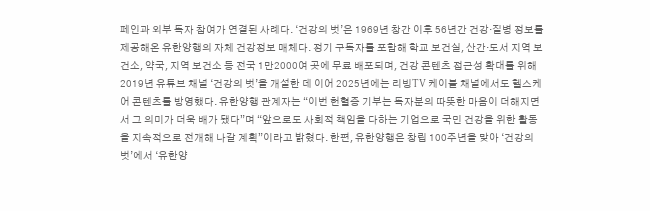페인과 외부 독자 참여가 연결된 사례다. ‘건강의 벗’은 1969년 창간 이후 56년간 건강·질병 정보를 제공해온 유한양행의 자체 건강정보 매체다. 정기 구독자를 포함해 학교 보건실, 산간·도서 지역 보건소, 약국, 지역 보건소 등 전국 1만2000여 곳에 무료 배포되며, 건강 콘텐츠 접근성 확대를 위해 2019년 유튜브 채널 ‘건강의 벗’을 개설한 데 이어 2025년에는 리빙TV 케이블 채널에서도 헬스케어 콘텐츠를 방영했다. 유한양행 관계자는 “이번 헌혈증 기부는 독자분의 따뜻한 마음이 더해지면서 그 의미가 더욱 배가 됐다”며 “앞으로도 사회적 책임을 다하는 기업으로 국민 건강을 위한 활동을 지속적으로 전개해 나갈 계획”이라고 밝혔다. 한편, 유한양행은 창립 100주년을 맞아 ‘건강의 벗’에서 ‘유한양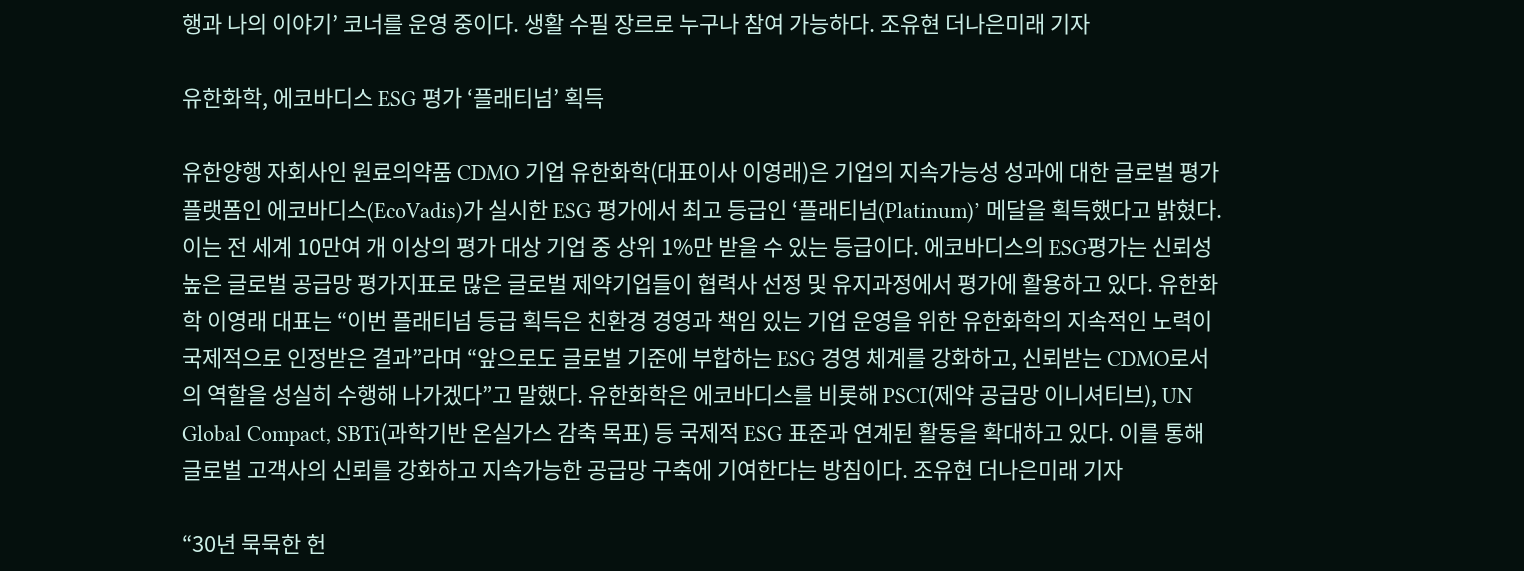행과 나의 이야기’ 코너를 운영 중이다. 생활 수필 장르로 누구나 참여 가능하다. 조유현 더나은미래 기자

유한화학, 에코바디스 ESG 평가 ‘플래티넘’ 획득

유한양행 자회사인 원료의약품 CDMO 기업 유한화학(대표이사 이영래)은 기업의 지속가능성 성과에 대한 글로벌 평가 플랫폼인 에코바디스(EcoVadis)가 실시한 ESG 평가에서 최고 등급인 ‘플래티넘(Platinum)’ 메달을 획득했다고 밝혔다. 이는 전 세계 10만여 개 이상의 평가 대상 기업 중 상위 1%만 받을 수 있는 등급이다. 에코바디스의 ESG평가는 신뢰성 높은 글로벌 공급망 평가지표로 많은 글로벌 제약기업들이 협력사 선정 및 유지과정에서 평가에 활용하고 있다. 유한화학 이영래 대표는 “이번 플래티넘 등급 획득은 친환경 경영과 책임 있는 기업 운영을 위한 유한화학의 지속적인 노력이 국제적으로 인정받은 결과”라며 “앞으로도 글로벌 기준에 부합하는 ESG 경영 체계를 강화하고, 신뢰받는 CDMO로서의 역할을 성실히 수행해 나가겠다”고 말했다. 유한화학은 에코바디스를 비롯해 PSCI(제약 공급망 이니셔티브), UN Global Compact, SBTi(과학기반 온실가스 감축 목표) 등 국제적 ESG 표준과 연계된 활동을 확대하고 있다. 이를 통해 글로벌 고객사의 신뢰를 강화하고 지속가능한 공급망 구축에 기여한다는 방침이다. 조유현 더나은미래 기자

“30년 묵묵한 헌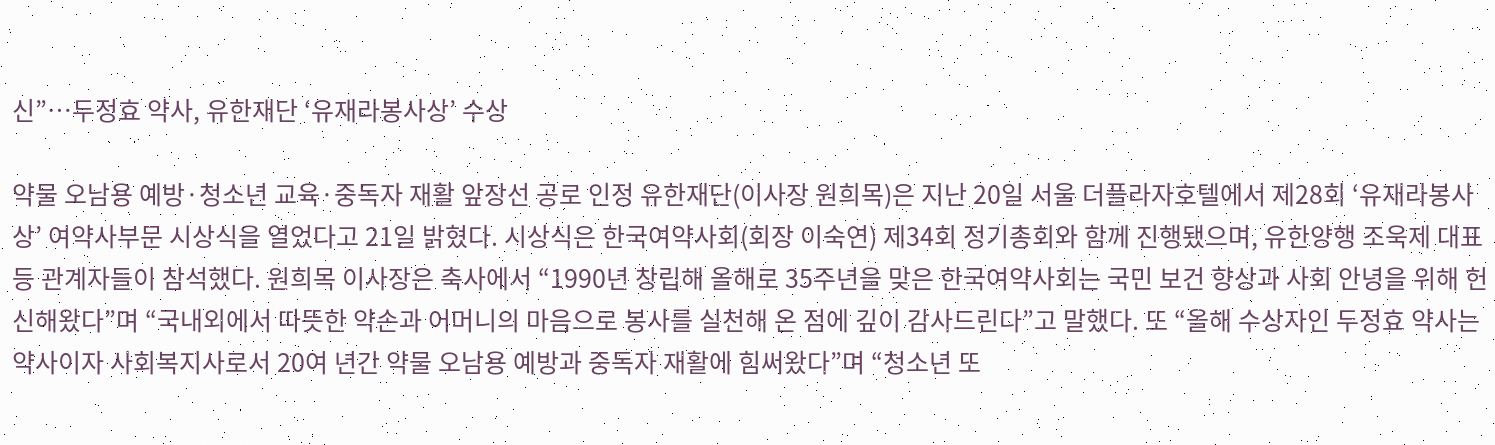신”…두정효 약사, 유한재단 ‘유재라봉사상’ 수상

약물 오남용 예방·청소년 교육·중독자 재활 앞장선 공로 인정 유한재단(이사장 원희목)은 지난 20일 서울 더플라자호텔에서 제28회 ‘유재라봉사상’ 여약사부문 시상식을 열었다고 21일 밝혔다. 시상식은 한국여약사회(회장 이숙연) 제34회 정기총회와 함께 진행됐으며, 유한양행 조욱제 대표 등 관계자들이 참석했다. 원희목 이사장은 축사에서 “1990년 창립해 올해로 35주년을 맞은 한국여약사회는 국민 보건 향상과 사회 안녕을 위해 헌신해왔다”며 “국내외에서 따뜻한 약손과 어머니의 마음으로 봉사를 실천해 온 점에 깊이 감사드린다”고 말했다. 또 “올해 수상자인 두정효 약사는 약사이자 사회복지사로서 20여 년간 약물 오남용 예방과 중독자 재활에 힘써왔다”며 “청소년 또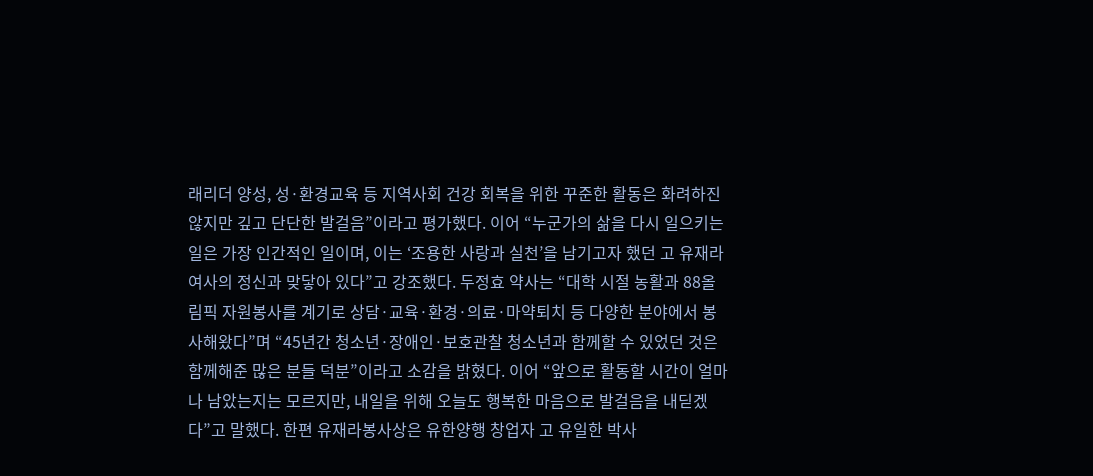래리더 양성, 성·환경교육 등 지역사회 건강 회복을 위한 꾸준한 활동은 화려하진 않지만 깊고 단단한 발걸음”이라고 평가했다. 이어 “누군가의 삶을 다시 일으키는 일은 가장 인간적인 일이며, 이는 ‘조용한 사랑과 실천’을 남기고자 했던 고 유재라 여사의 정신과 맞닿아 있다”고 강조했다. 두정효 약사는 “대학 시절 농활과 88올림픽 자원봉사를 계기로 상담·교육·환경·의료·마약퇴치 등 다양한 분야에서 봉사해왔다”며 “45년간 청소년·장애인·보호관찰 청소년과 함께할 수 있었던 것은 함께해준 많은 분들 덕분”이라고 소감을 밝혔다. 이어 “앞으로 활동할 시간이 얼마나 남았는지는 모르지만, 내일을 위해 오늘도 행복한 마음으로 발걸음을 내딛겠다”고 말했다. 한편 유재라봉사상은 유한양행 창업자 고 유일한 박사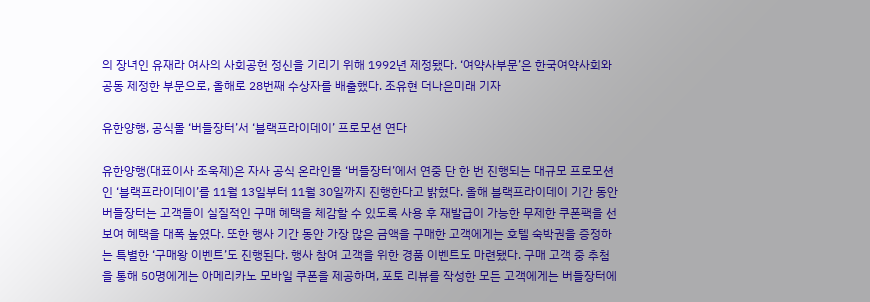의 장녀인 유재라 여사의 사회공헌 정신을 기리기 위해 1992년 제정됐다. ‘여약사부문’은 한국여약사회와 공동 제정한 부문으로, 올해로 28번째 수상자를 배출했다. 조유현 더나은미래 기자

유한양행, 공식몰 ‘버들장터’서 ‘블랙프라이데이’ 프로모션 연다

유한양행(대표이사 조욱제)은 자사 공식 온라인몰 ‘버들장터’에서 연중 단 한 번 진행되는 대규모 프로모션인 ‘블랙프라이데이’를 11월 13일부터 11월 30일까지 진행한다고 밝혔다. 올해 블랙프라이데이 기간 동안 버들장터는 고객들이 실질적인 구매 혜택을 체감할 수 있도록 사용 후 재발급이 가능한 무제한 쿠폰팩을 선보여 혜택을 대폭 높였다. 또한 행사 기간 동안 가장 많은 금액을 구매한 고객에게는 호텔 숙박권을 증정하는 특별한 ‘구매왕 이벤트’도 진행된다. 행사 참여 고객을 위한 경품 이벤트도 마련됐다. 구매 고객 중 추첨을 통해 50명에게는 아메리카노 모바일 쿠폰을 제공하며, 포토 리뷰를 작성한 모든 고객에게는 버들장터에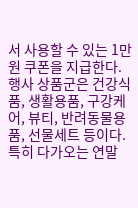서 사용할 수 있는 1만원 쿠폰을 지급한다. 행사 상품군은 건강식품, 생활용품, 구강케어, 뷰티, 반려동물용품, 선물세트 등이다. 특히 다가오는 연말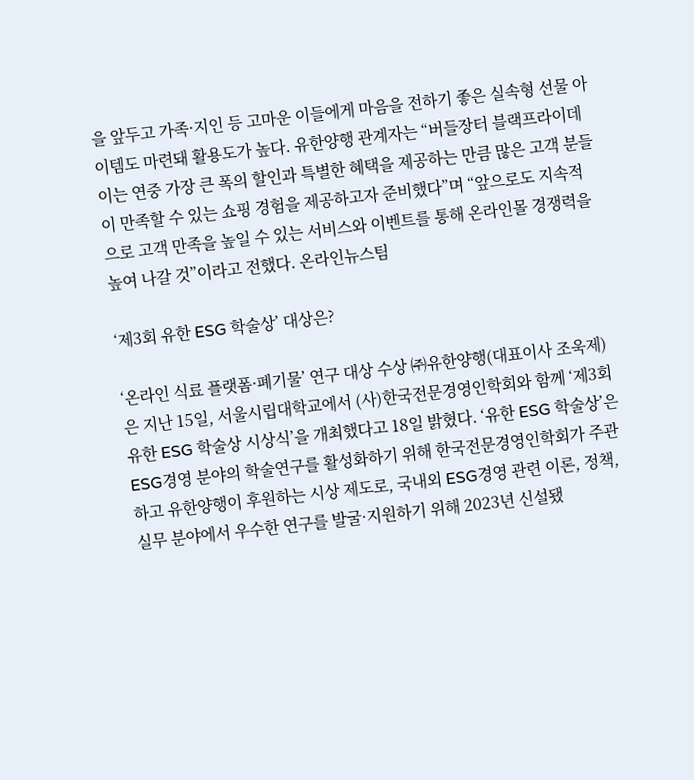을 앞두고 가족·지인 등 고마운 이들에게 마음을 전하기 좋은 실속형 선물 아이템도 마련돼 활용도가 높다. 유한양행 관계자는 “버들장터 블랙프라이데이는 연중 가장 큰 폭의 할인과 특별한 혜택을 제공하는 만큼 많은 고객 분들이 만족할 수 있는 쇼핑 경험을 제공하고자 준비했다”며 “앞으로도 지속적으로 고객 만족을 높일 수 있는 서비스와 이벤트를 통해 온라인몰 경쟁력을 높여 나갈 것”이라고 전했다. 온라인뉴스팀

‘제3회 유한 ESG 학술상’ 대상은?

‘온라인 식료 플랫폼·폐기물’ 연구 대상 수상 ㈜유한양행(대표이사 조욱제)은 지난 15일, 서울시립대학교에서 (사)한국전문경영인학회와 함께 ‘제3회 유한 ESG 학술상 시상식’을 개최했다고 18일 밝혔다. ‘유한 ESG 학술상’은 ESG경영 분야의 학술연구를 활성화하기 위해 한국전문경영인학회가 주관하고 유한양행이 후원하는 시상 제도로, 국내외 ESG경영 관련 이론, 정책, 실무 분야에서 우수한 연구를 발굴·지원하기 위해 2023년 신설됐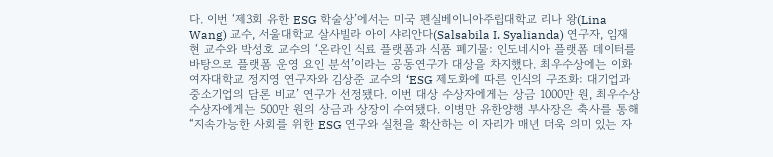다. 이번 ‘제3회 유한 ESG 학술상’에서는 미국 펜실베이니아주립대학교 리나 왕(Lina Wang) 교수, 서울대학교 살사빌라 아이 샤리안다(Salsabila I. Syalianda) 연구자, 임재현 교수와 박성호 교수의 ‘온라인 식료 플랫폼과 식품 폐기물: 인도네시아 플랫폼 데이터를 바탕으로 플랫폼 운영 요인 분석’이라는 공동연구가 대상을 차지했다. 최우수상에는 이화여자대학교 정지영 연구자와 김상준 교수의 ‘ESG 제도화에 따른 인식의 구조화: 대기업과 중소기업의 담론 비교’ 연구가 선정됐다. 이번 대상 수상자에게는 상금 1000만 원, 최우수상 수상자에게는 500만 원의 상금과 상장이 수여됐다. 이병만 유한양행 부사장은 축사를 통해 “지속가능한 사회를 위한 ESG 연구와 실천을 확산하는 이 자리가 매년 더욱 의미 있는 자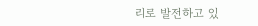리로 발전하고 있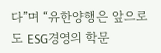다”며 “유한양행은 앞으로도 ESG경영의 학문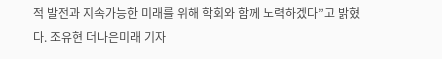적 발전과 지속가능한 미래를 위해 학회와 함께 노력하겠다”고 밝혔다. 조유현 더나은미래 기자